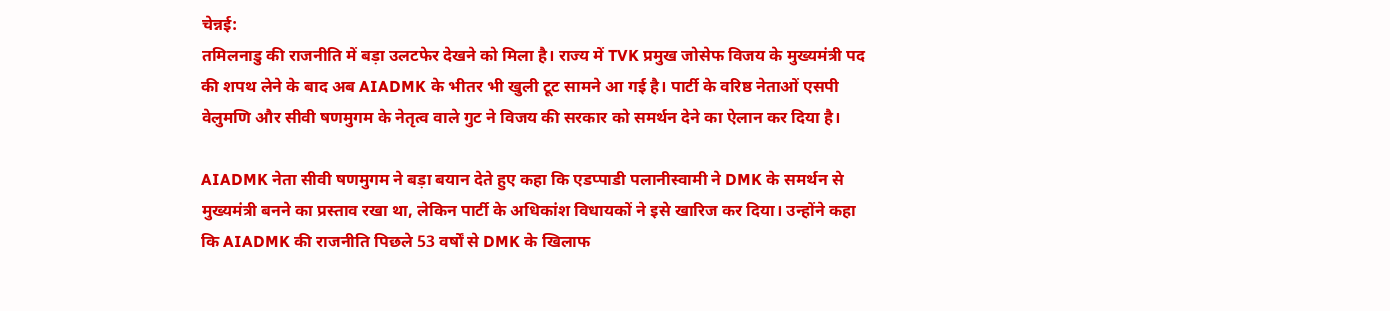चेन्नई:
तमिलनाडु की राजनीति में बड़ा उलटफेर देखने को मिला है। राज्य में TVK प्रमुख जोसेफ विजय के मुख्यमंत्री पद की शपथ लेने के बाद अब AIADMK के भीतर भी खुली टूट सामने आ गई है। पार्टी के वरिष्ठ नेताओं एसपी वेलुमणि और सीवी षणमुगम के नेतृत्व वाले गुट ने विजय की सरकार को समर्थन देने का ऐलान कर दिया है।

AIADMK नेता सीवी षणमुगम ने बड़ा बयान देते हुए कहा कि एडप्पाडी पलानीस्वामी ने DMK के समर्थन से मुख्यमंत्री बनने का प्रस्ताव रखा था, लेकिन पार्टी के अधिकांश विधायकों ने इसे खारिज कर दिया। उन्होंने कहा कि AIADMK की राजनीति पिछले 53 वर्षों से DMK के खिलाफ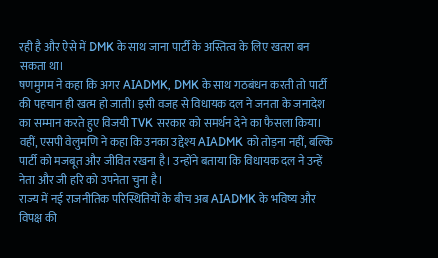रही है और ऐसे में DMK के साथ जाना पार्टी के अस्तित्व के लिए खतरा बन सकता था।
षणमुगम ने कहा कि अगर AIADMK, DMK के साथ गठबंधन करती तो पार्टी की पहचान ही खत्म हो जाती। इसी वजह से विधायक दल ने जनता के जनादेश का सम्मान करते हुए विजयी TVK सरकार को समर्थन देने का फैसला किया।
वहीं, एसपी वेलुमणि ने कहा कि उनका उद्देश्य AIADMK को तोड़ना नहीं, बल्कि पार्टी को मजबूत और जीवित रखना है। उन्होंने बताया कि विधायक दल ने उन्हें नेता और जी हरि को उपनेता चुना है।
राज्य में नई राजनीतिक परिस्थितियों के बीच अब AIADMK के भविष्य और विपक्ष की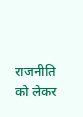राजनीति को लेकर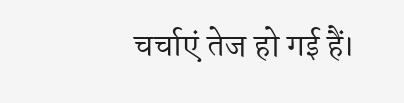चर्चाएं तेज हो गई हैं।